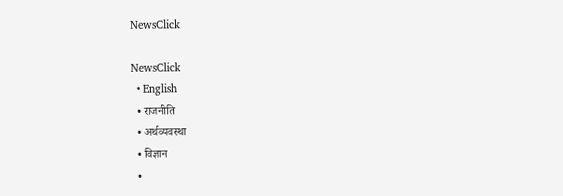NewsClick

NewsClick
  • English
  • राजनीति
  • अर्थव्यवस्था
  • विज्ञान
  •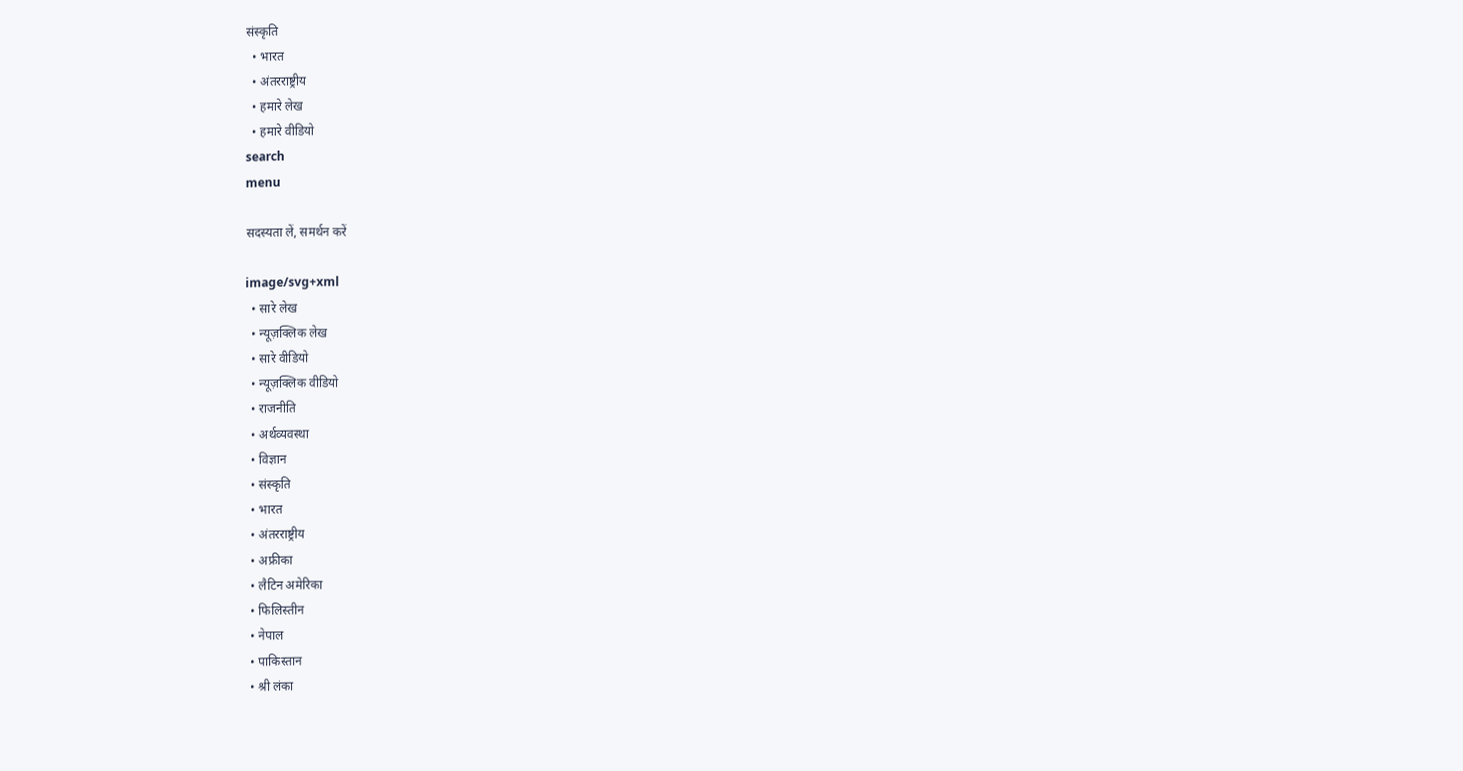संस्कृति
  • भारत
  • अंतरराष्ट्रीय
  • हमारे लेख
  • हमारे वीडियो
search
menu

सदस्यता लें, समर्थन करें

image/svg+xml
  • सारे लेख
  • न्यूज़क्लिक लेख
  • सारे वीडियो
  • न्यूज़क्लिक वीडियो
  • राजनीति
  • अर्थव्यवस्था
  • विज्ञान
  • संस्कृति
  • भारत
  • अंतरराष्ट्रीय
  • अफ्रीका
  • लैटिन अमेरिका
  • फिलिस्तीन
  • नेपाल
  • पाकिस्तान
  • श्री लंका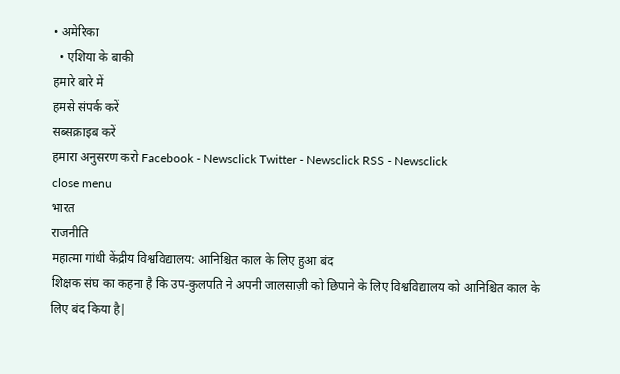• अमेरिका
  • एशिया के बाकी
हमारे बारे में
हमसे संपर्क करें
सब्सक्राइब करें
हमारा अनुसरण करो Facebook - Newsclick Twitter - Newsclick RSS - Newsclick
close menu
भारत
राजनीति
महात्मा गांधी केंद्रीय विश्वविद्यालय: आनिश्चित काल के लिए हुआ बंद
शिक्षक संघ का कहना है कि उप-कुलपति ने अपनी जालसाज़ी को छिपाने के लिए विश्वविद्यालय को आनिश्चित काल के लिए बंद किया है|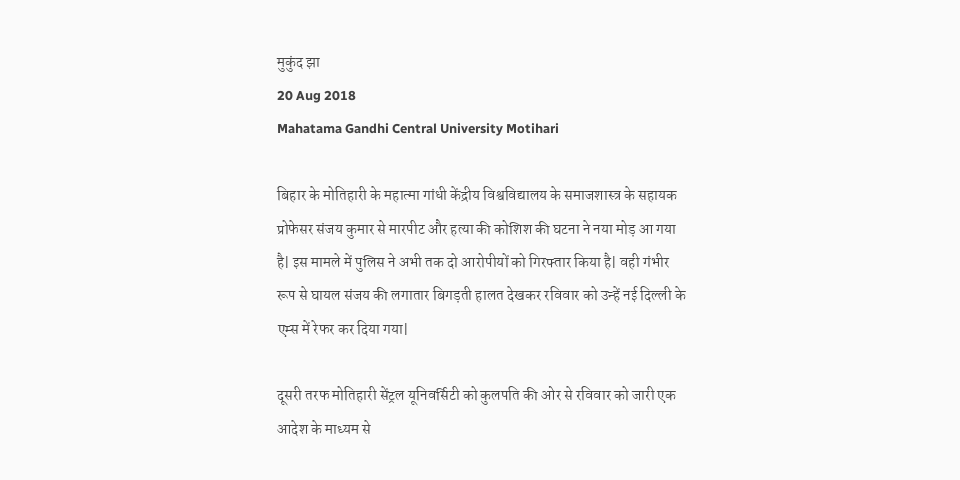मुकुंद झा
20 Aug 2018
Mahatama Gandhi Central University Motihari

बिहार के मोतिहारी के महात्मा गांधी केंद्रीय विश्वविद्यालय के समाजशास्त्र के सहायक प्रोफेसर संजय कुमार से मारपीट और हत्या की कोशिश की घटना ने नया मोड़ आ गया है| इस मामले में पुलिस ने अभी तक दो आरोपीयों को गिरफ्तार किया है| वही गंभीर रूप से घायल संजय की लगातार बिगड़ती हालत देखकर रविवार को उन्हें नई दिल्ली के एम्स में रेफर कर दिया गया|

दूसरी तरफ मोतिहारी सेंट्रल यूनिवर्सिटी को कुलपति की ओर से रविवार को जारी एक आदेश के माध्यम से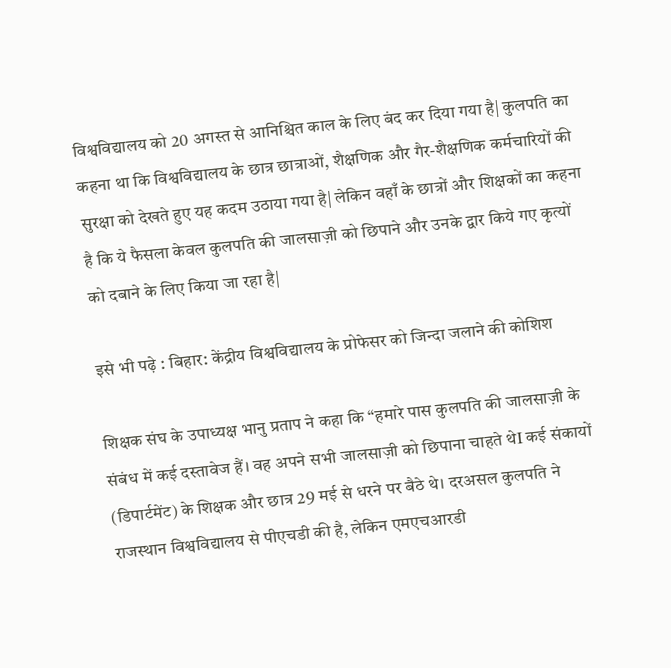विश्वविद्यालय को 20 अगस्त से आनिश्चित काल के लिए बंद कर दिया गया है| कुलपति का कहना था कि विश्वविद्यालय के छात्र छात्राओं, शैक्षणिक और गैर-शैक्षणिक कर्मचारियों की सुरक्षा को देखते हुए यह कदम उठाया गया है| लेकिन वहाँ के छात्रों और शिक्षकों का कहना है कि ये फैसला केवल कुलपति की जालसाज़ी को छिपाने और उनके द्वार किये गए कृत्यों को दबाने के लिए किया जा रहा है|

इसे भी पढ़े : बिहार: केंद्रीय विश्वविद्यालय के प्रोफेसर को जिन्दा जलाने की कोशिश

शिक्षक संघ के उपाध्यक्ष भानु प्रताप ने कहा कि “हमारे पास कुलपति की जालसाज़ी के संबंध में कई दस्तावेज हैं। वह अपने सभी जालसाज़ी को छिपाना चाहते थेI कई संकायों (डिपार्टमेंट) के शिक्षक और छात्र 29 मई से धरने पर बैठे थे। दरअसल कुलपति ने राजस्थान विश्वविद्यालय से पीएचडी की है, लेकिन एमएचआरडी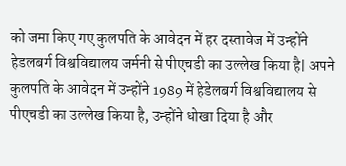को जमा किए गए कुलपति के आवेदन में हर दस्तावेज में उन्होंने हेडलबर्ग विश्वविद्यालय जर्मनी से पीएचडी का उल्लेख किया है| अपने कुलपति के आवेदन में उन्होंने 1989 में हेडेलबर्ग विश्वविद्यालय से पीएचडी का उल्लेख किया है, उन्होंने धोखा दिया है और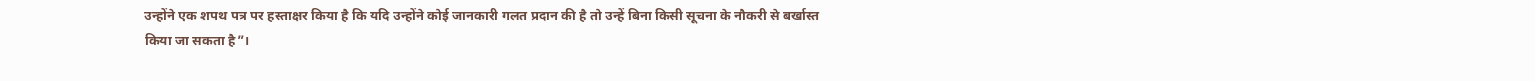उन्होंने एक शपथ पत्र पर हस्ताक्षर किया है कि यदि उन्होंने कोई जानकारी गलत प्रदान की है तो उन्हें बिना किसी सूचना के नौकरी से बर्खास्त किया जा सकता है”।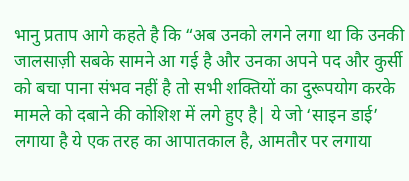भानु प्रताप आगे कहते है कि “अब उनको लगने लगा था कि उनकी जालसाज़ी सबके सामने आ गई है और उनका अपने पद और कुर्सी को बचा पाना संभव नहीं है तो सभी शक्तियों का दुरूपयोग करके मामले को दबाने की कोशिश में लगे हुए है| ये जो ‘साइन डाई’ लगाया है ये एक तरह का आपातकाल है, आमतौर पर लगाया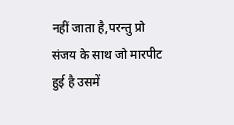नहीं जाता है,परन्तु प्रो संजय के साथ जो मारपीट हुई है उसमें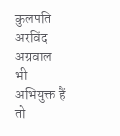कुलपति अरविंद अग्रवाल भी अभियुक्त हैं तो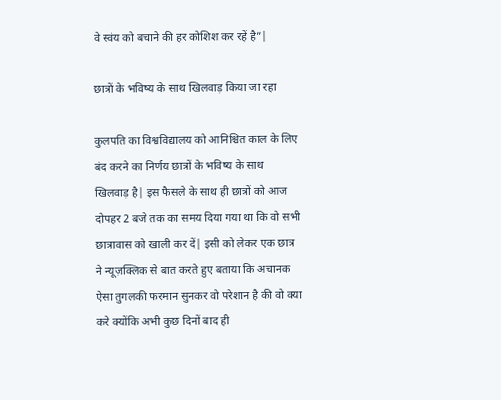वे स्वंय को बचाने की हर कोशिश कर रहें है”|

छात्रों के भविष्य के साथ खिलवाड़ किया जा रहा

कुलपति का विश्वविद्यालय को आनिश्चित काल के लिए बंद करने का निर्णय छात्रों के भविष्य के साथ खिलवाड़ है| इस फैसले के साथ ही छात्रों को आज दोपहर 2 बजे तक का समय दिया गया था कि वो सभी छात्रावास को खाली कर दें| इसी को लेकर एक छात्र ने न्यूज़क्लिक से बात करते हुए बताया कि अचानक ऐसा तुगलकी फरमान सुनकर वो परेशान है की वो क्या करे क्योंकि अभी कुछ दिनों बाद ही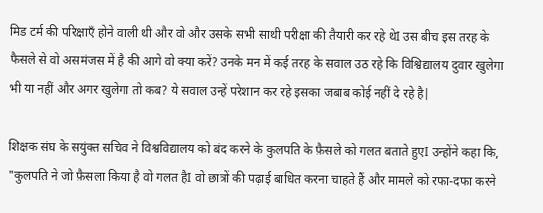मिड टर्म की परिक्षाएँ होने वाली थी और वो और उसके सभी साथी परीक्षा की तैयारी कर रहे थेI उस बीच इस तरह के फैसले से वो असमंजस में है की आगे वो क्या करें? उनके मन में कई तरह के सवाल उठ रहे कि विश्विद्यालय दुवार खुलेगा भी या नहीं और अगर खुलेगा तो कब? ये सवाल उन्हें परेशान कर रहे इसका जबाब कोई नहीं दे रहे है|

शिक्षक संघ के सयुंक्त सचिव ने विश्वविद्यालय को बंद करने के कुलपति के फ़ैसले को गलत बताते हुएI उन्होंने कहा कि, "कुलपति ने जो फ़ैसला किया है वो गलत हैI वो छात्रों की पढ़ाई बाधित करना चाहते हैं और मामले को रफा-दफा करने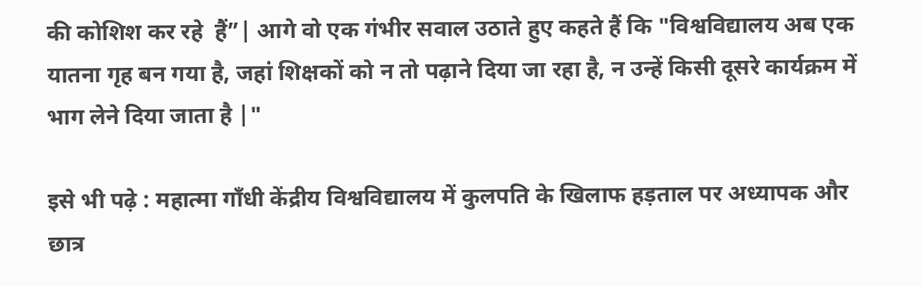की कोशिश कर रहे  हैं”| आगे वो एक गंभीर सवाल उठाते हुए कहते हैं कि "विश्वविद्यालय अब एक यातना गृह बन गया है, जहां शिक्षकों को न तो पढ़ाने दिया जा रहा है, न उन्हें किसी दूसरे कार्यक्रम में भाग लेने दिया जाता है |"

इसे भी पढ़े : महात्मा गाँधी केंद्रीय विश्वविद्यालय में कुलपति के खिलाफ हड़ताल पर अध्यापक और छात्र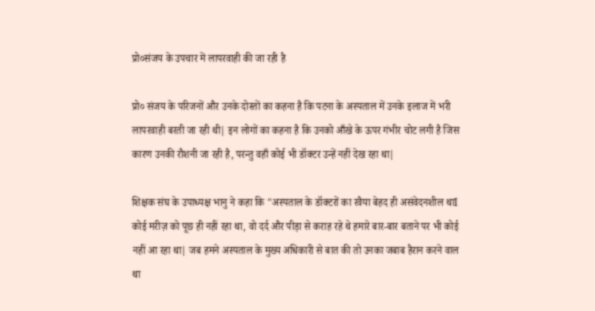प्रो०संजय के उपचार में लापरवाही की जा रही है

प्रो० संजय के परिजनों और उनके दोस्तों का कहना है कि पटना के अस्पताल में उनके इलाज में भरी लापरवाही बरती जा रही थी| इन लोगों का कहना है कि उनको आँखे के ऊपर गंभीर चोट लगी है जिस कारण उनकी रौशनी जा रही है, परन्तु वहाँ कोई भी डॉक्टर उन्हें नहीं देख रहा था|

शिक्षक संघ के उपाध्यक्ष भानु ने कहा कि "अस्पताल के डॉक्टरों का रवैया बेहद ही असंवेदनशील थाI कोई मरीज़ को पूछ ही नहीं रहा था, वो दर्द और पीड़ा से कराह रहे थे हमारे बार-बार बताने पर भी कोई नहीं आ रहा था| जब हमने अस्पताल के मुख्य अधिकारी से बात की तो उनका जबाब हैरान करने वाल था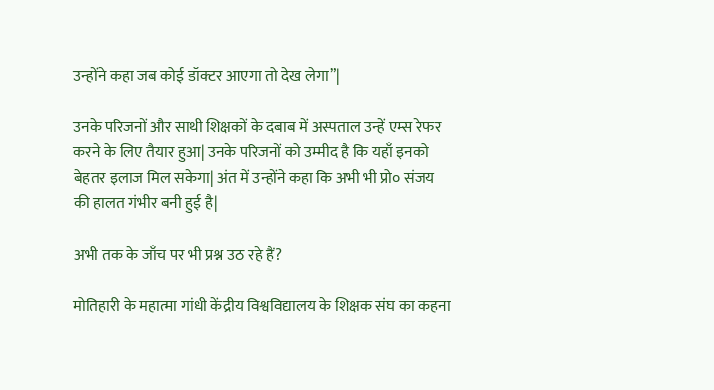उन्होंने कहा जब कोई डॉक्टर आएगा तो देख लेगा”|

उनके परिजनों और साथी शिक्षकों के दबाब में अस्पताल उन्हें एम्स रेफर करने के लिए तैयार हुआ| उनके परिजनों को उम्मीद है कि यहाँ इनको बेहतर इलाज मिल सकेगा| अंत में उन्होंने कहा कि अभी भी प्रो० संजय की हालत गंभीर बनी हुई है|

अभी तक के जाँच पर भी प्रश्न उठ रहे हैं?

मोतिहारी के महात्मा गांधी केंद्रीय विश्वविद्यालय के शिक्षक संघ का कहना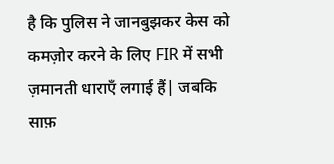है कि पुलिस ने जानबुझकर केस को कमज़ोर करने के लिए FIR में सभी ज़मानती धाराएँ लगाई हैं| जबकि साफ़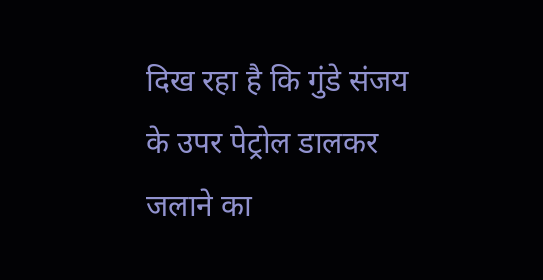दिख रहा है कि गुंडे संजय के उपर पेट्रोल डालकर जलाने का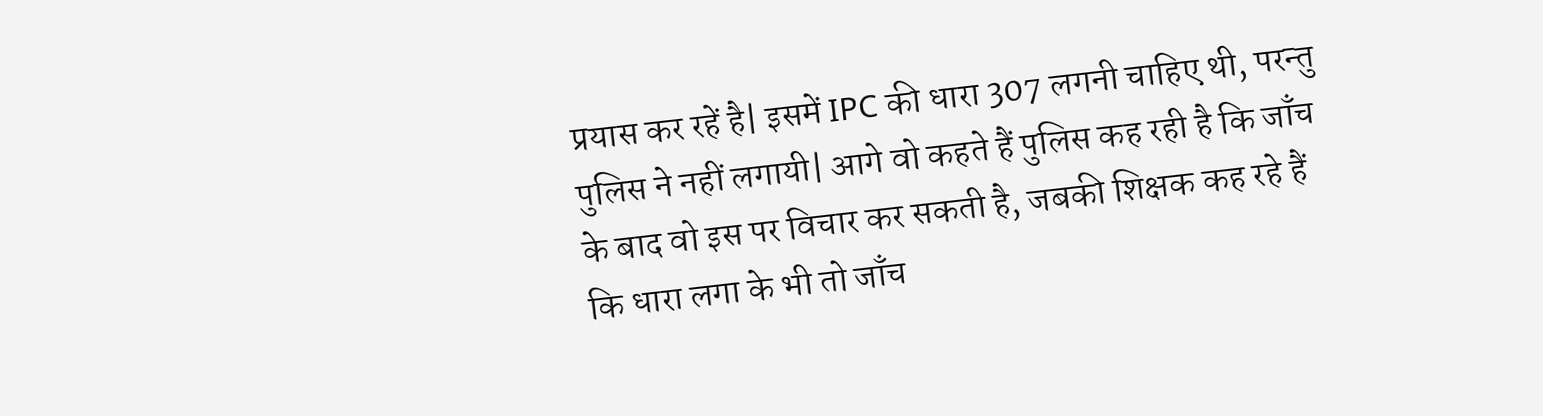प्रयास कर रहें है| इसमें IPC की धारा 307 लगनी चाहिए थी, परन्तु पुलिस ने नहीं लगायी| आगे वो कहते हैं पुलिस कह रही है कि जाँच के बाद वो इस पर विचार कर सकती है, जबकी शिक्षक कह रहे हैं कि धारा लगा के भी तो जाँच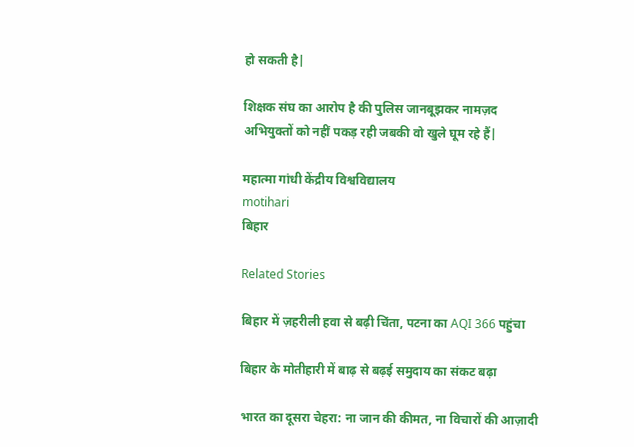हो सकती है|

शिक्षक संघ का आरोप है की पुलिस जानबूझकर नामज़द अभियुक्तों को नहीं पकड़ रही जबकी वो खुले घूम रहे हैं|

महात्मा गांधी केंद्रीय विश्वविद्यालय
motihari
बिहार

Related Stories

बिहार में ज़हरीली हवा से बढ़ी चिंता, पटना का AQI 366 पहुंचा

बिहार के मोतीहारी में बाढ़ से बढ़ई समुदाय का संकट बढ़ा

भारत का दूसरा चेहरा: ना जान की कीमत, ना विचारों की आज़ादी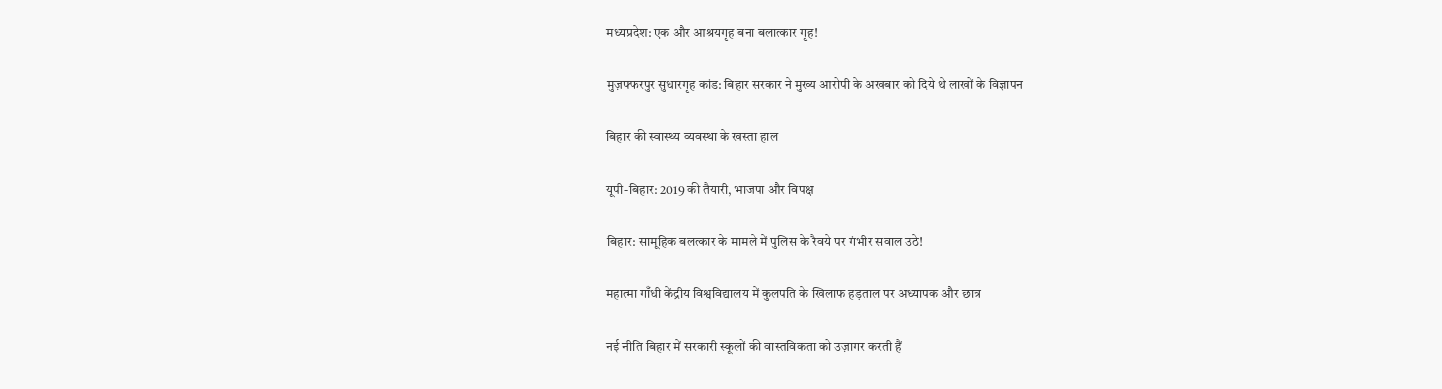मध्यप्रदेश: एक और आश्रयगृह बना बलात्कार गृह!

मुज़फ्फरपुर सुधारगृह कांड: बिहार सरकार ने मुख्य आरोपी के अखबार को दिये थे लाखों के विज्ञापन

बिहार की स्वास्थ्य व्यवस्था के खस्ता हाल

यूपी-बिहार: 2019 की तैयारी, भाजपा और विपक्ष

बिहार: सामूहिक बलत्कार के मामले में पुलिस के रैवये पर गंभीर सवाल उठे!

महात्मा गाँधी केंद्रीय विश्वविद्यालय में कुलपति के खिलाफ हड़ताल पर अध्यापक और छात्र

नई नीति बिहार में सरकारी स्कूलों की वास्तविकता को उज़ागर करती हैं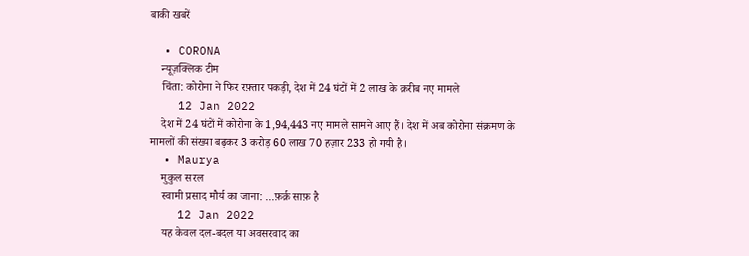बाकी खबरें

  • CORONA
    न्यूज़क्लिक टीम
    चिंता: कोरोना ने फिर रफ़्तार पकड़ी, देश में 24 घंटों में 2 लाख के क़रीब नए मामले
    12 Jan 2022
    देश में 24 घंटों में कोरोना के 1,94,443 नए मामले सामने आए हैं। देश में अब कोरोना संक्रमण के मामलों की संख्या बढ़कर 3 करोड़ 60 लाख 70 हज़ार 233 हो गयी है।
  • Maurya
    मुकुल सरल
    स्वामी प्रसाद मौर्य का जाना: ...फ़र्क़ साफ़ है
    12 Jan 2022
    यह केवल दल-बदल या अवसरवाद का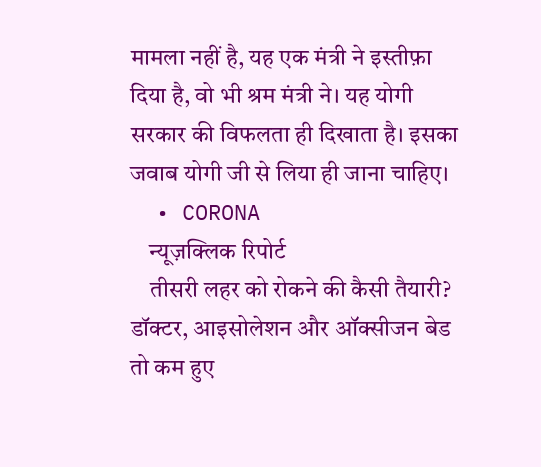मामला नहीं है, यह एक मंत्री ने इस्तीफ़ा दिया है, वो भी श्रम मंत्री ने। यह योगी सरकार की विफलता ही दिखाता है। इसका जवाब योगी जी से लिया ही जाना चाहिए।
  • CORONA
    न्यूज़क्लिक रिपोर्ट
    तीसरी लहर को रोकने की कैसी तैयारी? डॉक्टर, आइसोलेशन और ऑक्सीजन बेड तो कम हुए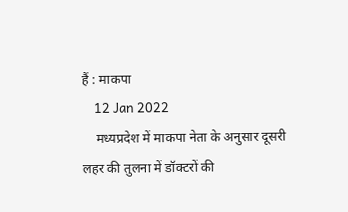हैं : माकपा
    12 Jan 2022
    मध्यप्रदेश में माकपा नेता के अनुसार दूसरी लहर की तुलना में डॉक्टरों की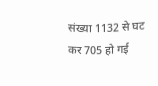संख्या 1132 से घट कर 705 हो गई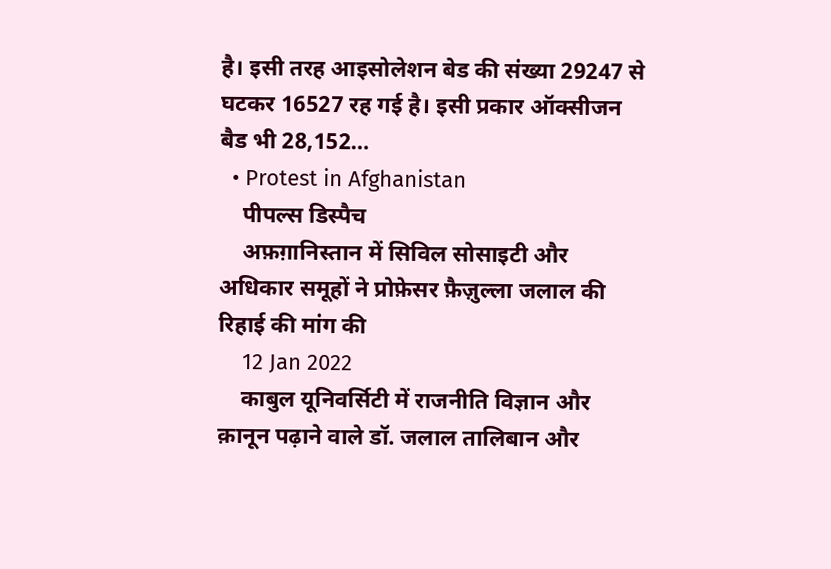है। इसी तरह आइसोलेशन बेड की संख्या 29247 से घटकर 16527 रह गई है। इसी प्रकार ऑक्सीजन बैड भी 28,152…
  • Protest in Afghanistan
    पीपल्स डिस्पैच
    अफ़ग़ानिस्तान में सिविल सोसाइटी और अधिकार समूहों ने प्रोफ़ेसर फ़ैज़ुल्ला जलाल की रिहाई की मांग की
    12 Jan 2022
    काबुल यूनिवर्सिटी में राजनीति विज्ञान और क़ानून पढ़ाने वाले डॉ. जलाल तालिबान और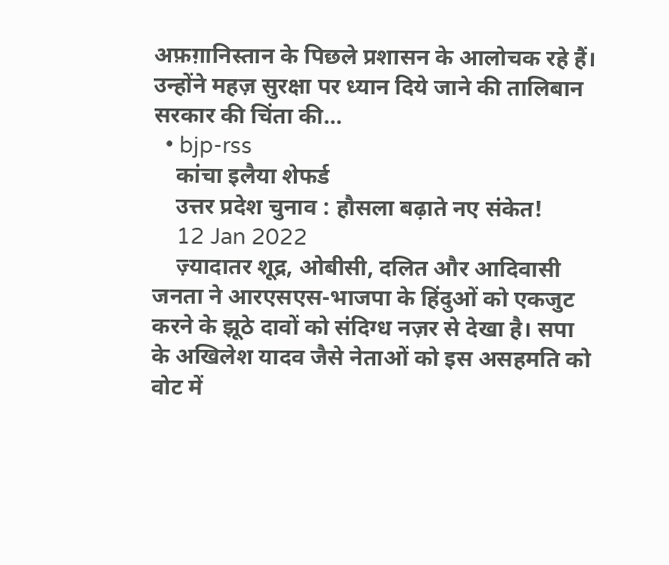अफ़ग़ानिस्तान के पिछले प्रशासन के आलोचक रहे हैं। उन्होंने महज़ सुरक्षा पर ध्यान दिये जाने की तालिबान सरकार की चिंता की…
  • bjp-rss
    कांचा इलैया शेफर्ड
    उत्तर प्रदेश चुनाव : हौसला बढ़ाते नए संकेत!
    12 Jan 2022
    ज़्यादातर शूद्र, ओबीसी, दलित और आदिवासी जनता ने आरएसएस-भाजपा के हिंदुओं को एकजुट करने के झूठे दावों को संदिग्ध नज़र से देखा है। सपा के अखिलेश यादव जैसे नेताओं को इस असहमति को वोट में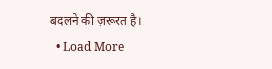बदलने की ज़रूरत है।
  • Load More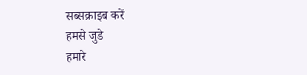सब्सक्राइब करें
हमसे जुडे
हमारे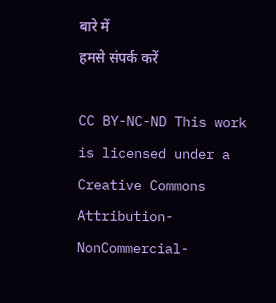बारे में
हमसे संपर्क करें

CC BY-NC-ND This work is licensed under a Creative Commons Attribution-NonCommercial-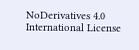NoDerivatives 4.0 International License